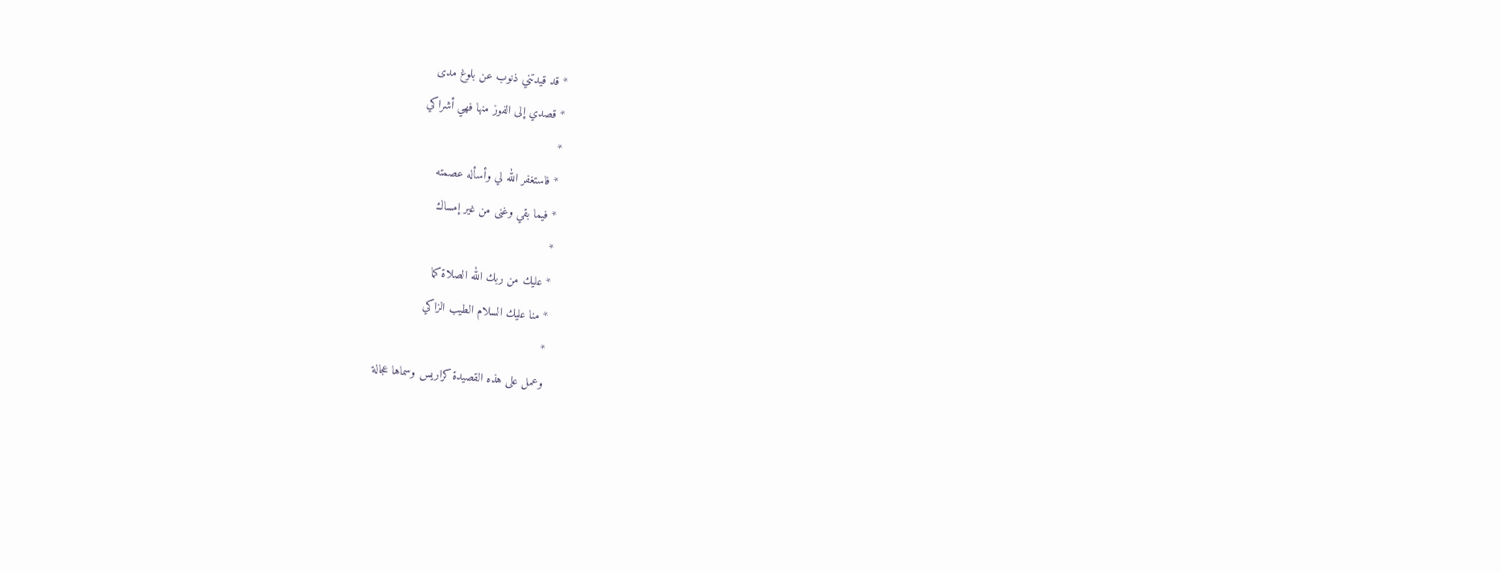* قد قيدتني ذنوب عن بلوغ مدى
* قصدي إلى الفوز منها فهي أشراكي
*
* فاستغفر الله لي وأسأله عصمته
* فيما بقي وغنى من غير إمساك
*
* عليك من ربك الله الصلاة كما
* منا عليك السلام الطيب الزاكي
*
وعمل على هذه القصيدة كراريس وسماها عجالة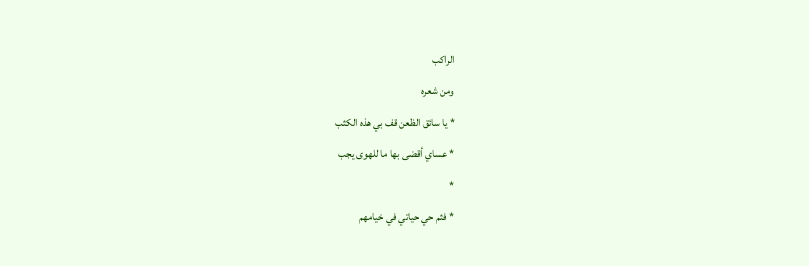الراكب
ومن شعره
* يا سائق الظعن قف بي هذه الكثب
* عساي أقضى بها ما للهوى يجب
*
* فثم حي حياتي في خيامهم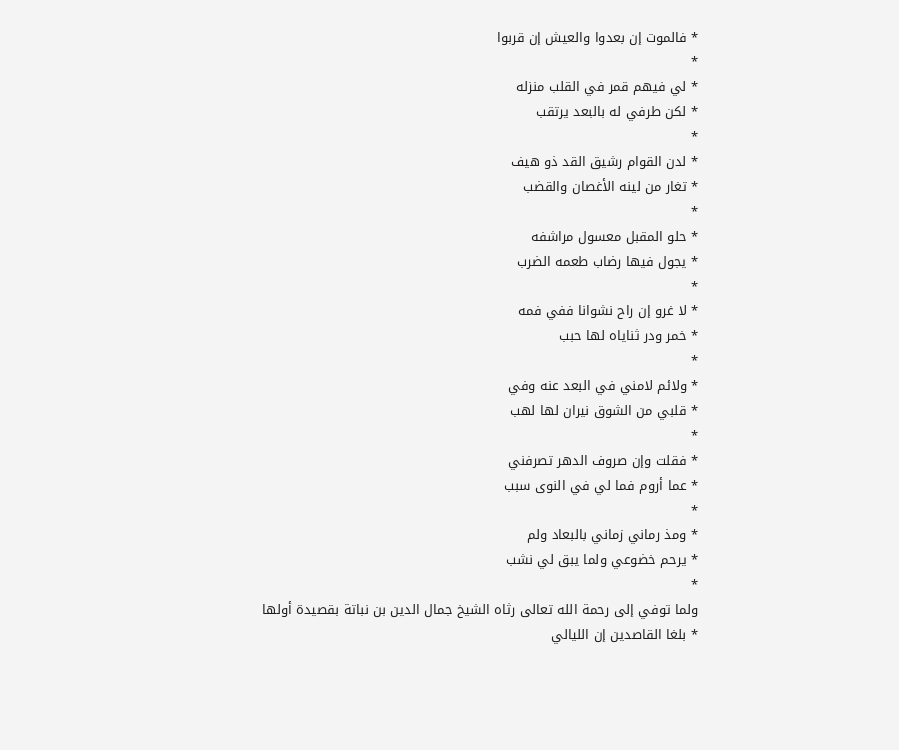* فالموت إن بعدوا والعيش إن قربوا
*
* لي فيهم قمر في القلب منزله
* لكن طرفي له بالبعد يرتقب
*
* لدن القوام رشيق القد ذو هيف
* تغار من لينه الأغصان والقضب
*
* حلو المقبل معسول مراشفه
* يجول فيها رضاب طعمه الضرب
*
* لا غرو إن راح نشوانا ففي فمه
* خمر ودر ثناياه لها حبب
*
* ولائم لامني في البعد عنه وفي
* قلبي من الشوق نيران لها لهب
*
* فقلت وإن صروف الدهر تصرفني
* عما أروم فما لي في النوى سبب
*
* ومذ رماني زماني بالبعاد ولم
* يرحم خضوعي ولما يبق لي نشب
*
ولما توفي إلى رحمة الله تعالى رثاه الشيخ جمال الدين بن نباتة بقصيدة أولها
* بلغا القاصدين إن الليالي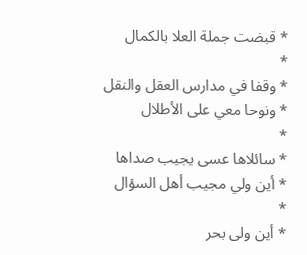* قبضت جملة العلا بالكمال
*
* وقفا في مدارس العقل والنقل
* ونوحا معي على الأطلال
*
* سائلاها عسى يجيب صداها
* أين ولي مجيب أهل السؤال
*
* أين ولى بحر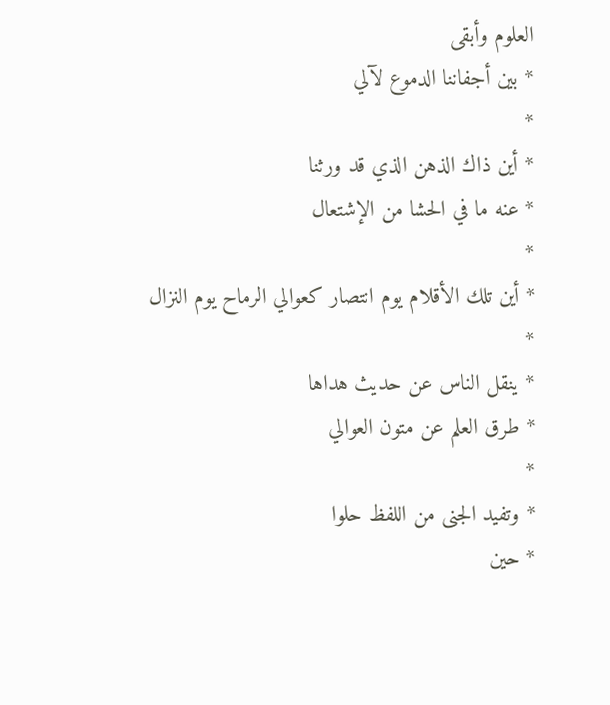العلوم وأبقى
* بين أجفاننا الدموع لآلي
*
* أين ذاك الذهن الذي قد ورثنا
* عنه ما في الحشا من الإشتعال
*
* أين تلك الأقلام يوم انتصار كعوالي الرماح يوم النزال
*
* ينقل الناس عن حديث هداها
* طرق العلم عن متون العوالي
*
* وتفيد الجنى من اللفظ حلوا
* حين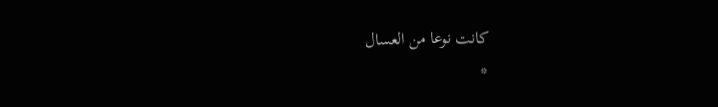كانت نوعا من العسال
*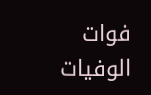فوات الوفيات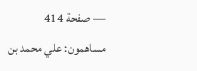— صفحة 414
مساهمون: علي محمد بن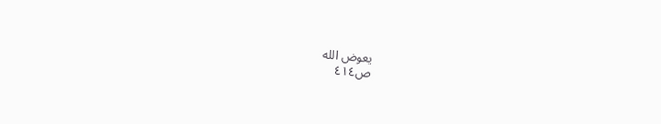يعوض الله
ص٤١٤